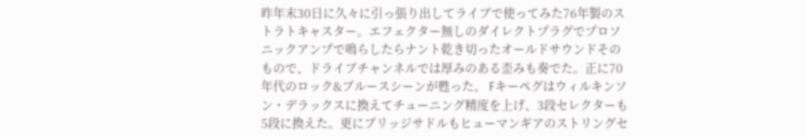昨年末30日に久々に引っ張り出してライブで使ってみた76年製のストラトキャスター。エフェクター無しのダイレクトプラグでプロソニックアンプで鳴らしたらナント乾き切ったオールドサウンドそのもので、ドライブチャンネルでは厚みのある歪みも奏でた。正に70年代のロック&ブルースシーンが甦った。 Fキーペグはウィルキンソン・デラックスに換えてチューニング精度を上げ、3段セレクターも5段に換えた。更にブリッジサドルもヒューマンギアのストリングセ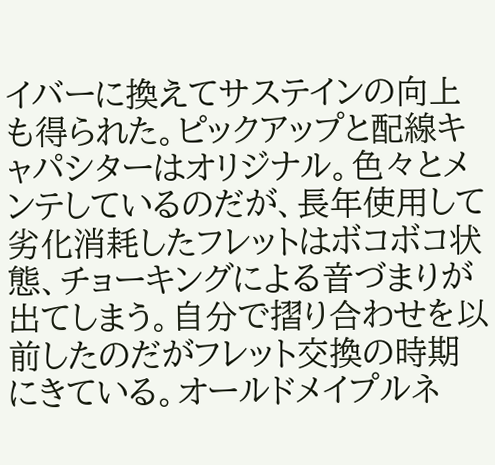イバーに換えてサステインの向上も得られた。ピックアップと配線キャパシターはオリジナル。色々とメンテしているのだが、長年使用して劣化消耗したフレットはボコボコ状態、チョーキングによる音づまりが出てしまう。自分で摺り合わせを以前したのだがフレット交換の時期にきている。オールドメイプルネ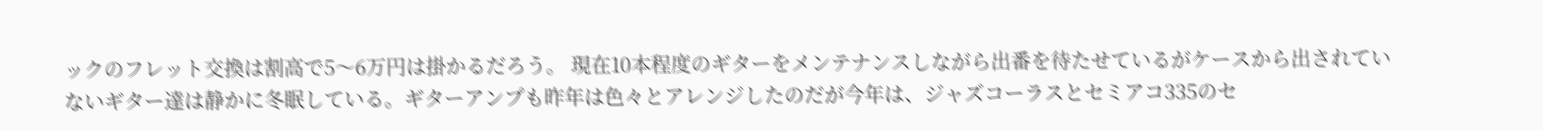ックのフレット交換は割高で5〜6万円は掛かるだろう。 現在10本程度のギターをメンテナンスしながら出番を待たせているがケースから出されていないギター達は静かに冬眠している。ギターアンプも昨年は色々とアレンジしたのだが今年は、ジャズコーラスとセミアコ335のセ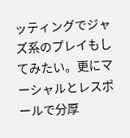ッティングでジャズ系のプレイもしてみたい。更にマーシャルとレスポールで分厚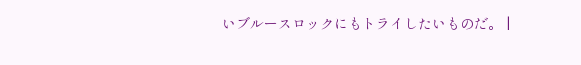いブルースロックにもトライしたいものだ。 |